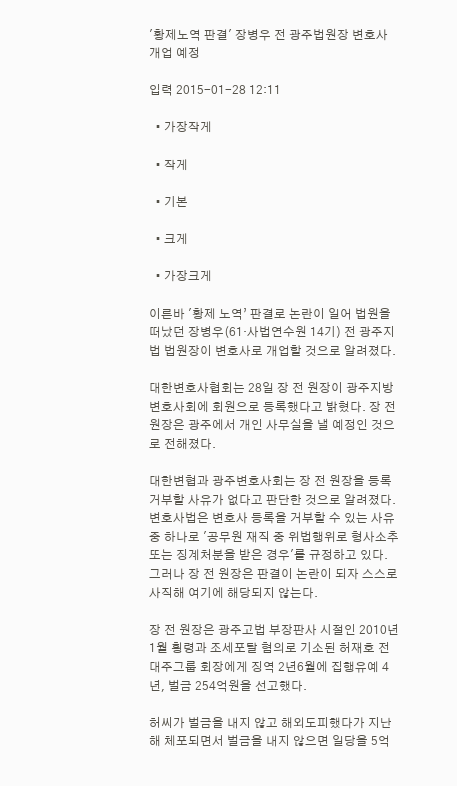'황제노역 판결' 장병우 전 광주법원장 변호사 개업 예정

입력 2015-01-28 12:11

  • 가장작게

  • 작게

  • 기본

  • 크게

  • 가장크게

이른바 '황제 노역’ 판결로 논란이 일어 법원을 떠났던 장병우(61·사법연수원 14기) 전 광주지법 법원장이 변호사로 개업할 것으로 알려졌다.

대한변호사협회는 28일 장 전 원장이 광주지방변호사회에 회원으로 등록했다고 밝혔다. 장 전 원장은 광주에서 개인 사무실을 낼 예정인 것으로 전해졌다.

대한변협과 광주변호사회는 장 전 원장을 등록 거부할 사유가 없다고 판단한 것으로 알려졌다. 변호사법은 변호사 등록을 거부할 수 있는 사유 중 하나로 '공무원 재직 중 위법행위로 형사소추 또는 징계처분을 받은 경우'를 규정하고 있다. 그러나 장 전 원장은 판결이 논란이 되자 스스로 사직해 여기에 해당되지 않는다.

장 전 원장은 광주고법 부장판사 시절인 2010년 1월 횡령과 조세포탈 혐의로 기소된 허재호 전 대주그룹 회장에게 징역 2년6월에 집행유예 4년, 벌금 254억원을 선고했다.

허씨가 벌금을 내지 않고 해외도피했다가 지난해 체포되면서 벌금을 내지 않으면 일당을 5억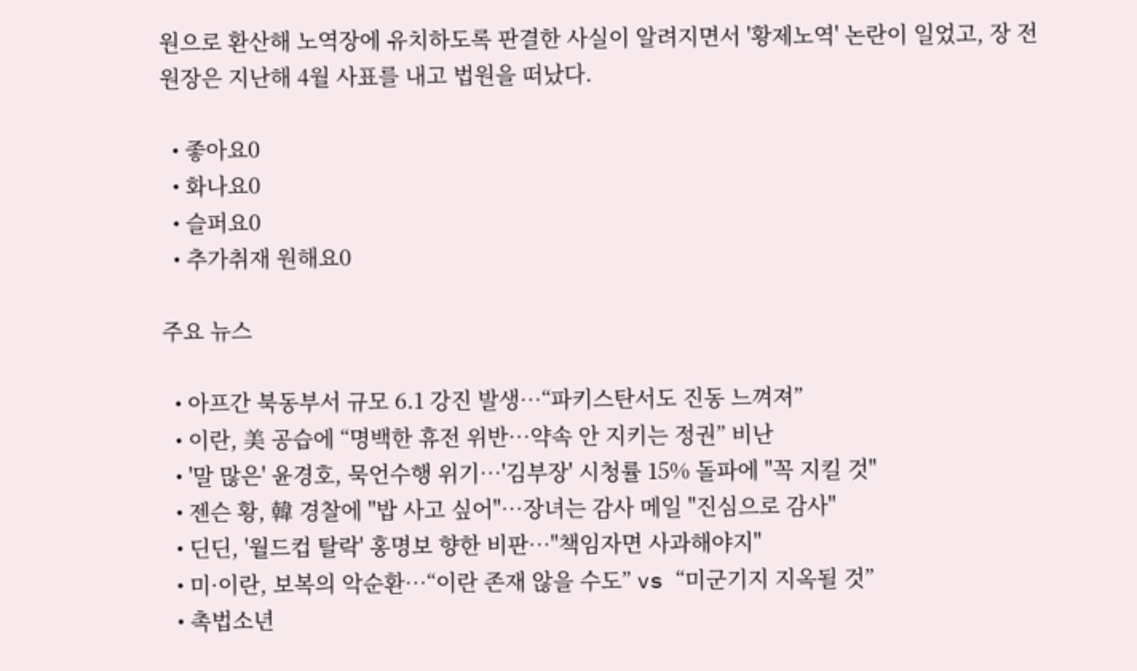원으로 환산해 노역장에 유치하도록 판결한 사실이 알려지면서 '황제노역' 논란이 일었고, 장 전 원장은 지난해 4월 사표를 내고 법원을 떠났다.

  • 좋아요0
  • 화나요0
  • 슬퍼요0
  • 추가취재 원해요0

주요 뉴스

  • 아프간 북동부서 규모 6.1 강진 발생…“파키스탄서도 진동 느껴져”
  • 이란, 美 공습에 “명백한 휴전 위반…약속 안 지키는 정권” 비난
  • '말 많은' 윤경호, 묵언수행 위기⋯'김부장' 시청률 15% 돌파에 "꼭 지킬 것"
  • 젠슨 황, 韓 경찰에 "밥 사고 싶어"⋯장녀는 감사 메일 "진심으로 감사"
  • 딘딘, '월드컵 탈락' 홍명보 향한 비판⋯"책임자면 사과해야지"
  • 미·이란, 보복의 악순환…“이란 존재 않을 수도” vs “미군기지 지옥될 것”
  • 촉법소년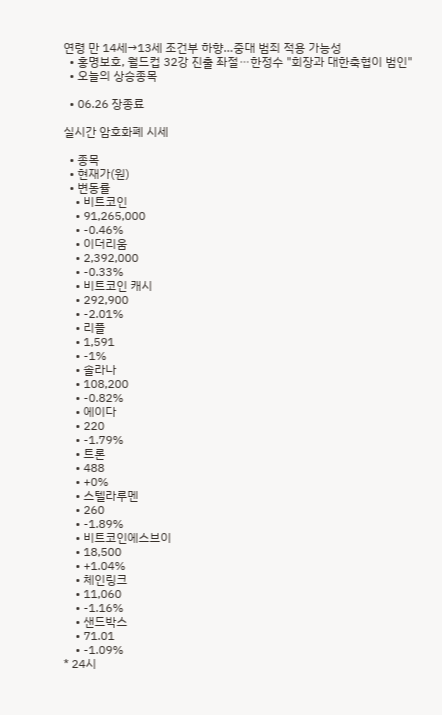연령 만 14세→13세 조건부 하향…중대 범죄 적용 가능성
  • 홍명보호, 월드컵 32강 진출 좌절⋯한정수 "회장과 대한축협이 범인"
  • 오늘의 상승종목

  • 06.26 장종료

실시간 암호화폐 시세

  • 종목
  • 현재가(원)
  • 변동률
    • 비트코인
    • 91,265,000
    • -0.46%
    • 이더리움
    • 2,392,000
    • -0.33%
    • 비트코인 캐시
    • 292,900
    • -2.01%
    • 리플
    • 1,591
    • -1%
    • 솔라나
    • 108,200
    • -0.82%
    • 에이다
    • 220
    • -1.79%
    • 트론
    • 488
    • +0%
    • 스텔라루멘
    • 260
    • -1.89%
    • 비트코인에스브이
    • 18,500
    • +1.04%
    • 체인링크
    • 11,060
    • -1.16%
    • 샌드박스
    • 71.01
    • -1.09%
* 24시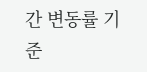간 변동률 기준